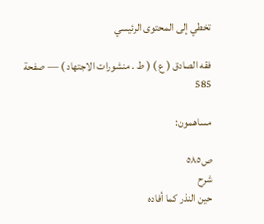تخطي إلى المحتوى الرئيسي

فقه الصادق ( ع ) ( ط . منشورات الاجتهاد ) — صفحة 585

مساهمون:

ص٥٨٥
شرح
حين النذر كما أفاده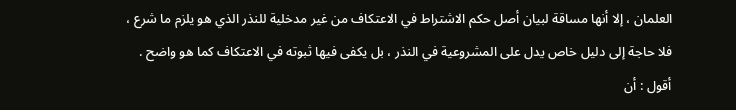العلمان ، إلا أنها مساقة لبيان أصل حكم الاشتراط في الاعتكاف من غير مدخلية للنذر الذي هو يلزم ما شرع ، فلا حاجة إلى دليل خاص يدل على المشروعية في النذر ، بل يكفى فيها ثبوته في الاعتكاف كما هو واضح . أقول : أن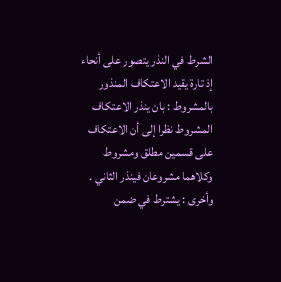الشرط في النذر يتصور على أنحاء إذ تارة يقيد الاعتكاف المنذور بالمشروط : بان ينذر الاعتكاف المشروط نظرا إلى أن الاعتكاف على قسمين مطلق ومشروط وكلاهما مشروعان فينذر الثاني . وأخرى : يشترط في ضمن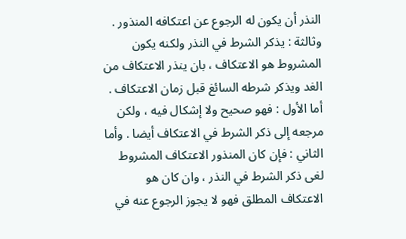النذر أن يكون له الرجوع عن اعتكافه المنذور . وثالثة : يذكر الشرط في النذر ولكنه يكون المشروط هو الاعتكاف ، بان ينذر الاعتكاف من الغد ويذكر شرطه السائغ قبل زمان الاعتكاف . أما الأول : فهو صحيح ولا إشكال فيه ، ولكن مرجعه إلى ذكر الشرط في الاعتكاف أيضا . وأما الثاني : فإن كان المنذور الاعتكاف المشروط لغى ذكر الشرط في النذر ، وان كان هو الاعتكاف المطلق فهو لا يجوز الرجوع عنه في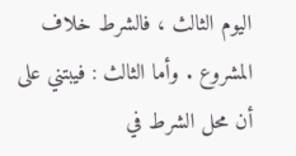اليوم الثالث ، فالشرط خلاف المشروع . وأما الثالث : فيبتني على أن محل الشرط في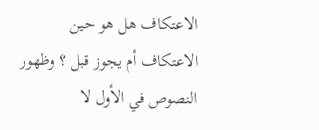الاعتكاف هل هو حين الاعتكاف أم يجوز قبل ؟ وظهور النصوص في الأول لا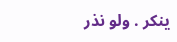ينكر . ولو نذر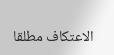الاعتكاف مطلقا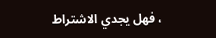، فهل يجدي الاشتراط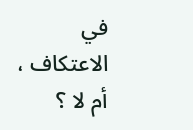في الاعتكاف ، أم لا ؟